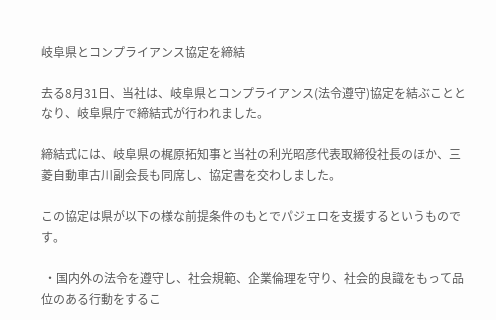岐阜県とコンプライアンス協定を締結

去る8月31日、当社は、岐阜県とコンプライアンス(法令遵守)協定を結ぶこととなり、岐阜県庁で締結式が行われました。

締結式には、岐阜県の梶原拓知事と当社の利光昭彦代表取締役社長のほか、三菱自動車古川副会長も同席し、協定書を交わしました。

この協定は県が以下の様な前提条件のもとでパジェロを支援するというものです。

 ・国内外の法令を遵守し、社会規範、企業倫理を守り、社会的良識をもって品位のある行動をするこ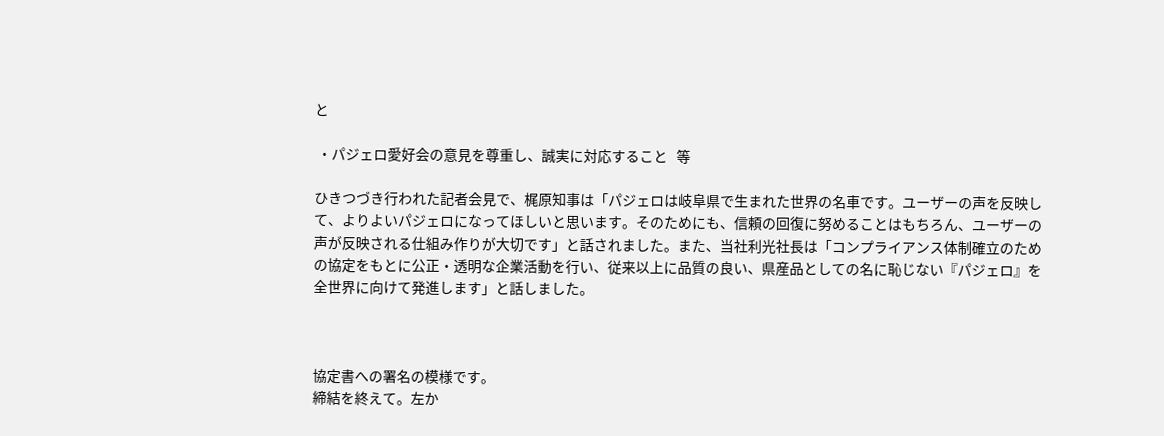と

 ・パジェロ愛好会の意見を尊重し、誠実に対応すること   等

ひきつづき行われた記者会見で、梶原知事は「パジェロは岐阜県で生まれた世界の名車です。ユーザーの声を反映して、よりよいパジェロになってほしいと思います。そのためにも、信頼の回復に努めることはもちろん、ユーザーの声が反映される仕組み作りが大切です」と話されました。また、当社利光社長は「コンプライアンス体制確立のための協定をもとに公正・透明な企業活動を行い、従来以上に品質の良い、県産品としての名に恥じない『パジェロ』を全世界に向けて発進します」と話しました。



協定書への署名の模様です。
締結を終えて。左か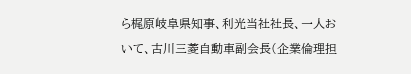ら梶原岐阜県知事、利光当社社長、一人おいて、古川三菱自動車副会長(企業倫理担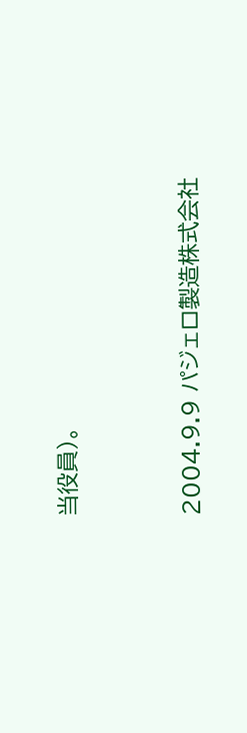当役員)。



2004.9.9 パジェロ製造株式会社